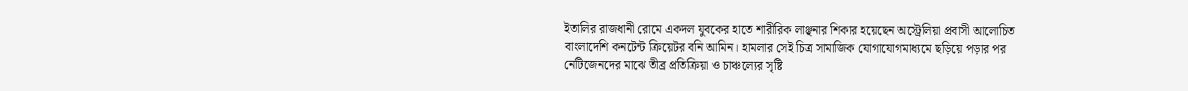ইতালির রাজধানী রোমে একদল যুবকের হাতে শারীরিক লাঞ্ছনার শিকার হয়েছেন অস্ট্রেলিয়া প্রবাসী আলোচিত বাংলাদেশি কনটেন্ট ক্রিয়েটর বনি আমিন। হামলার সেই চিত্র সামাজিক যোগাযোগমাধ্যমে ছড়িয়ে পড়ার পর নেটিজেনদের মাঝে তীব্র প্রতিক্রিয়া ও চাঞ্চল্যের সৃষ্টি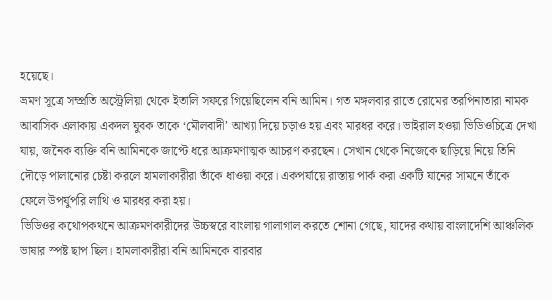হয়েছে।
ভ্রমণ সূত্রে সম্প্রতি অস্ট্রেলিয়া থেকে ইতালি সফরে গিয়েছিলেন বনি আমিন। গত মঙ্গলবার রাতে রোমের তরপিনাতারা নামক আবাসিক এলাকায় একদল যুবক তাকে ‘মৌলবাদী’ আখ্যা দিয়ে চড়াও হয় এবং মারধর করে। ভাইরাল হওয়া ভিডিওচিত্রে দেখা যায়, জনৈক ব্যক্তি বনি আমিনকে জাপ্টে ধরে আক্রমণাত্মক আচরণ করছেন। সেখান থেকে নিজেকে ছাড়িয়ে নিয়ে তিনি দৌড়ে পালানোর চেষ্টা করলে হামলাকারীরা তাঁকে ধাওয়া করে। একপর্যায়ে রাস্তায় পার্ক করা একটি যানের সামনে তাঁকে ফেলে উপর্যুপরি লাথি ও মারধর করা হয়।
ভিডিওর কথোপকথনে আক্রমণকারীদের উচ্চস্বরে বাংলায় গালাগাল করতে শোনা গেছে, যাদের কথায় বাংলাদেশি আঞ্চলিক ভাষার স্পষ্ট ছাপ ছিল। হামলাকারীরা বনি আমিনকে বারবার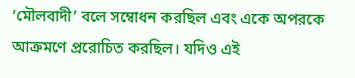‘মৌলবাদী’ বলে সম্বোধন করছিল এবং একে অপরকে আক্রমণে প্ররোচিত করছিল। যদিও এই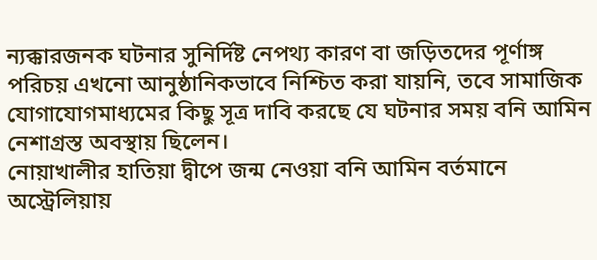ন্যক্কারজনক ঘটনার সুনির্দিষ্ট নেপথ্য কারণ বা জড়িতদের পূর্ণাঙ্গ পরিচয় এখনো আনুষ্ঠানিকভাবে নিশ্চিত করা যায়নি, তবে সামাজিক যোগাযোগমাধ্যমের কিছু সূত্র দাবি করছে যে ঘটনার সময় বনি আমিন নেশাগ্রস্ত অবস্থায় ছিলেন।
নোয়াখালীর হাতিয়া দ্বীপে জন্ম নেওয়া বনি আমিন বর্তমানে অস্ট্রেলিয়ায়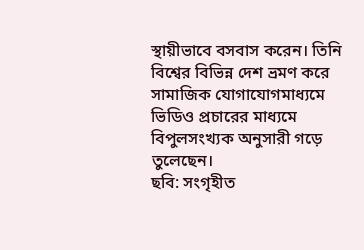স্থায়ীভাবে বসবাস করেন। তিনি বিশ্বের বিভিন্ন দেশ ভ্রমণ করে সামাজিক যোগাযোগমাধ্যমে ভিডিও প্রচারের মাধ্যমে বিপুলসংখ্যক অনুসারী গড়ে তুলেছেন।
ছবি: সংগৃহীত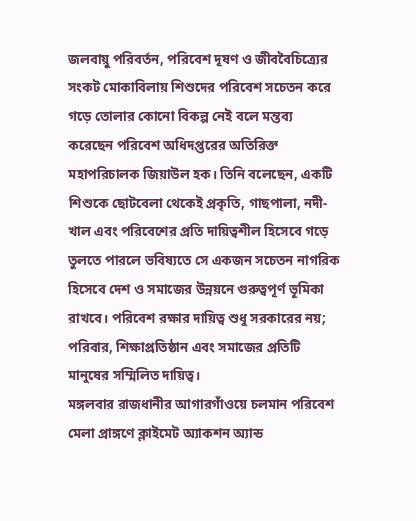জলবায়ু পরিবর্তন, পরিবেশ দূষণ ও জীববৈচিত্র্যের সংকট মোকাবিলায় শিশুদের পরিবেশ সচেতন করে গড়ে তোলার কোনো বিকল্প নেই বলে মন্তব্য করেছেন পরিবেশ অধিদপ্তরের অতিরিক্ত মহাপরিচালক জিয়াউল হক। তিনি বলেছেন, একটি শিশুকে ছোটবেলা থেকেই প্রকৃতি, গাছপালা, নদী-খাল এবং পরিবেশের প্রতি দায়িত্বশীল হিসেবে গড়ে তুলতে পারলে ভবিষ্যতে সে একজন সচেতন নাগরিক হিসেবে দেশ ও সমাজের উন্নয়নে গুরুত্বপূর্ণ ভূমিকা রাখবে। পরিবেশ রক্ষার দায়িত্ব শুধু সরকারের নয়; পরিবার, শিক্ষাপ্রতিষ্ঠান এবং সমাজের প্রতিটি মানুষের সম্মিলিত দায়িত্ব।
মঙ্গলবার রাজধানীর আগারগাঁওয়ে চলমান পরিবেশ মেলা প্রাঙ্গণে ক্লাইমেট অ্যাকশন অ্যান্ড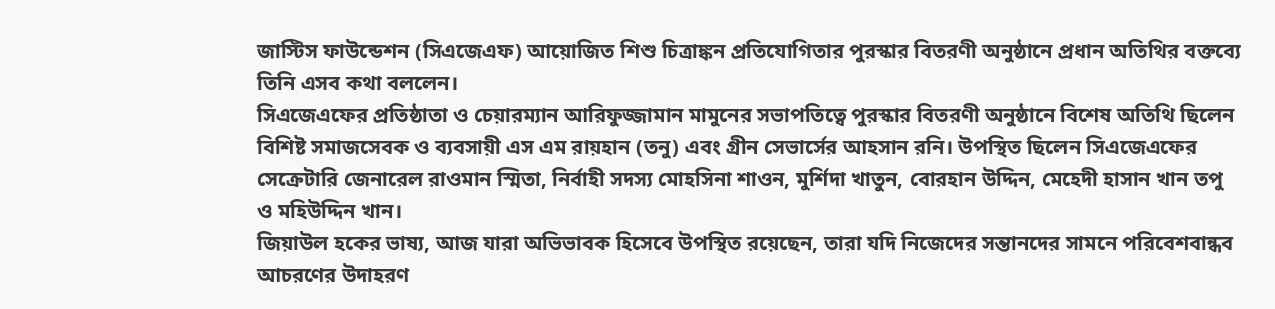জাস্টিস ফাউন্ডেশন (সিএজেএফ) আয়োজিত শিশু চিত্রাঙ্কন প্রতিযোগিতার পুরস্কার বিতরণী অনুষ্ঠানে প্রধান অতিথির বক্তব্যে তিনি এসব কথা বললেন।
সিএজেএফের প্রতিষ্ঠাতা ও চেয়ারম্যান আরিফুজ্জামান মামুনের সভাপতিত্বে পুরস্কার বিতরণী অনুষ্ঠানে বিশেষ অতিথি ছিলেন বিশিষ্ট সমাজসেবক ও ব্যবসায়ী এস এম রায়হান (তনু) এবং গ্রীন সেভার্সের আহসান রনি। উপস্থিত ছিলেন সিএজেএফের সেক্রেটারি জেনারেল রাওমান স্মিতা, নির্বাহী সদস্য মোহসিনা শাওন, মুর্শিদা খাতুন, বোরহান উদ্দিন, মেহেদী হাসান খান তপু ও মহিউদ্দিন খান।
জিয়াউল হকের ভাষ্য, আজ যারা অভিভাবক হিসেবে উপস্থিত রয়েছেন, তারা যদি নিজেদের সন্তানদের সামনে পরিবেশবান্ধব আচরণের উদাহরণ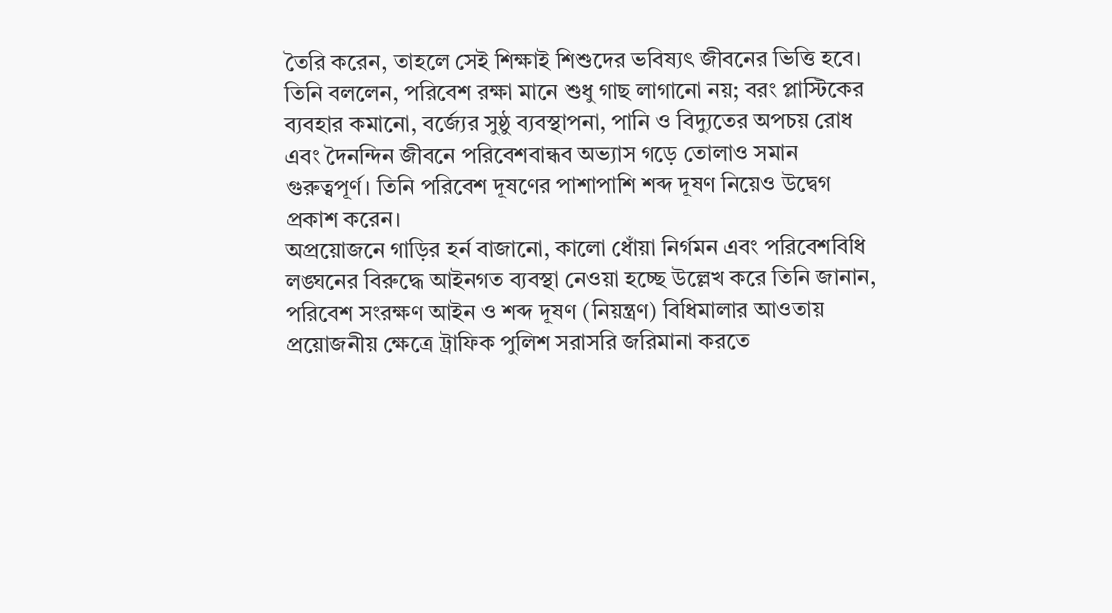তৈরি করেন, তাহলে সেই শিক্ষাই শিশুদের ভবিষ্যৎ জীবনের ভিত্তি হবে।
তিনি বললেন, পরিবেশ রক্ষা মানে শুধু গাছ লাগানো নয়; বরং প্লাস্টিকের ব্যবহার কমানো, বর্জ্যের সুষ্ঠু ব্যবস্থাপনা, পানি ও বিদ্যুতের অপচয় রোধ এবং দৈনন্দিন জীবনে পরিবেশবান্ধব অভ্যাস গড়ে তোলাও সমান গুরুত্বপূর্ণ। তিনি পরিবেশ দূষণের পাশাপাশি শব্দ দূষণ নিয়েও উদ্বেগ প্রকাশ করেন।
অপ্রয়োজনে গাড়ির হর্ন বাজানো, কালো ধোঁয়া নির্গমন এবং পরিবেশবিধি লঙ্ঘনের বিরুদ্ধে আইনগত ব্যবস্থা নেওয়া হচ্ছে উল্লেখ করে তিনি জানান, পরিবেশ সংরক্ষণ আইন ও শব্দ দূষণ (নিয়ন্ত্রণ) বিধিমালার আওতায় প্রয়োজনীয় ক্ষেত্রে ট্রাফিক পুলিশ সরাসরি জরিমানা করতে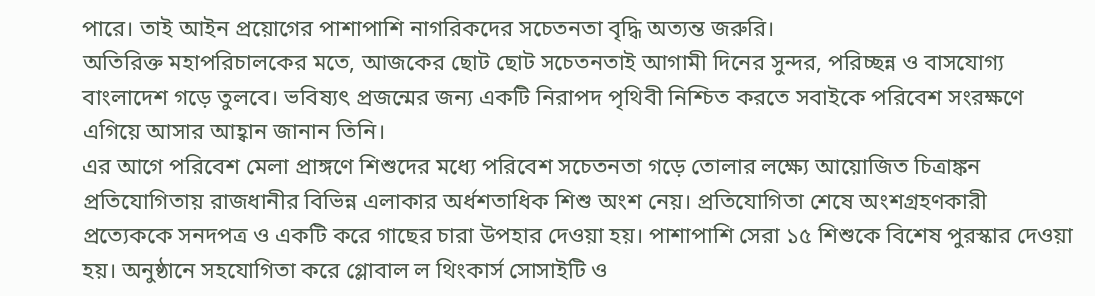পারে। তাই আইন প্রয়োগের পাশাপাশি নাগরিকদের সচেতনতা বৃদ্ধি অত্যন্ত জরুরি।
অতিরিক্ত মহাপরিচালকের মতে, আজকের ছোট ছোট সচেতনতাই আগামী দিনের সুন্দর, পরিচ্ছন্ন ও বাসযোগ্য বাংলাদেশ গড়ে তুলবে। ভবিষ্যৎ প্রজন্মের জন্য একটি নিরাপদ পৃথিবী নিশ্চিত করতে সবাইকে পরিবেশ সংরক্ষণে এগিয়ে আসার আহ্বান জানান তিনি।
এর আগে পরিবেশ মেলা প্রাঙ্গণে শিশুদের মধ্যে পরিবেশ সচেতনতা গড়ে তোলার লক্ষ্যে আয়োজিত চিত্রাঙ্কন প্রতিযোগিতায় রাজধানীর বিভিন্ন এলাকার অর্ধশতাধিক শিশু অংশ নেয়। প্রতিযোগিতা শেষে অংশগ্রহণকারী প্রত্যেককে সনদপত্র ও একটি করে গাছের চারা উপহার দেওয়া হয়। পাশাপাশি সেরা ১৫ শিশুকে বিশেষ পুরস্কার দেওয়া হয়। অনুষ্ঠানে সহযোগিতা করে গ্লোবাল ল থিংকার্স সোসাইটি ও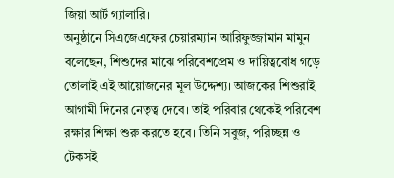জিয়া আর্ট গ্যালারি।
অনুষ্ঠানে সিএজেএফের চেয়ারম্যান আরিফুজ্জামান মামুন বলেছেন, শিশুদের মাঝে পরিবেশপ্রেম ও দায়িত্ববোধ গড়ে তোলাই এই আয়োজনের মূল উদ্দেশ্য। আজকের শিশুরাই আগামী দিনের নেতৃত্ব দেবে। তাই পরিবার থেকেই পরিবেশ রক্ষার শিক্ষা শুরু করতে হবে। তিনি সবুজ, পরিচ্ছন্ন ও টেকসই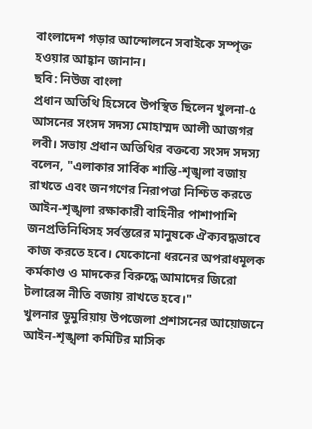বাংলাদেশ গড়ার আন্দোলনে সবাইকে সম্পৃক্ত হওয়ার আহ্বান জানান।
ছবি: নিউজ বাংলা
প্রধান অতিথি হিসেবে উপস্থিত ছিলেন খুলনা-৫ আসনের সংসদ সদস্য মোহাম্মদ আলী আজগর লবী। সভায় প্রধান অতিথির বক্তব্যে সংসদ সদস্য বলেন, "এলাকার সার্বিক শান্তি-শৃঙ্খলা বজায় রাখতে এবং জনগণের নিরাপত্তা নিশ্চিত করতে আইন-শৃঙ্খলা রক্ষাকারী বাহিনীর পাশাপাশি জনপ্রতিনিধিসহ সর্বস্তরের মানুষকে ঐক্যবদ্ধভাবে কাজ করতে হবে। যেকোনো ধরনের অপরাধমূলক কর্মকাণ্ড ও মাদকের বিরুদ্ধে আমাদের জিরো টলারেন্স নীতি বজায় রাখতে হবে।"
খুলনার ডুমুরিয়ায় উপজেলা প্রশাসনের আয়োজনে আইন-শৃঙ্খলা কমিটির মাসিক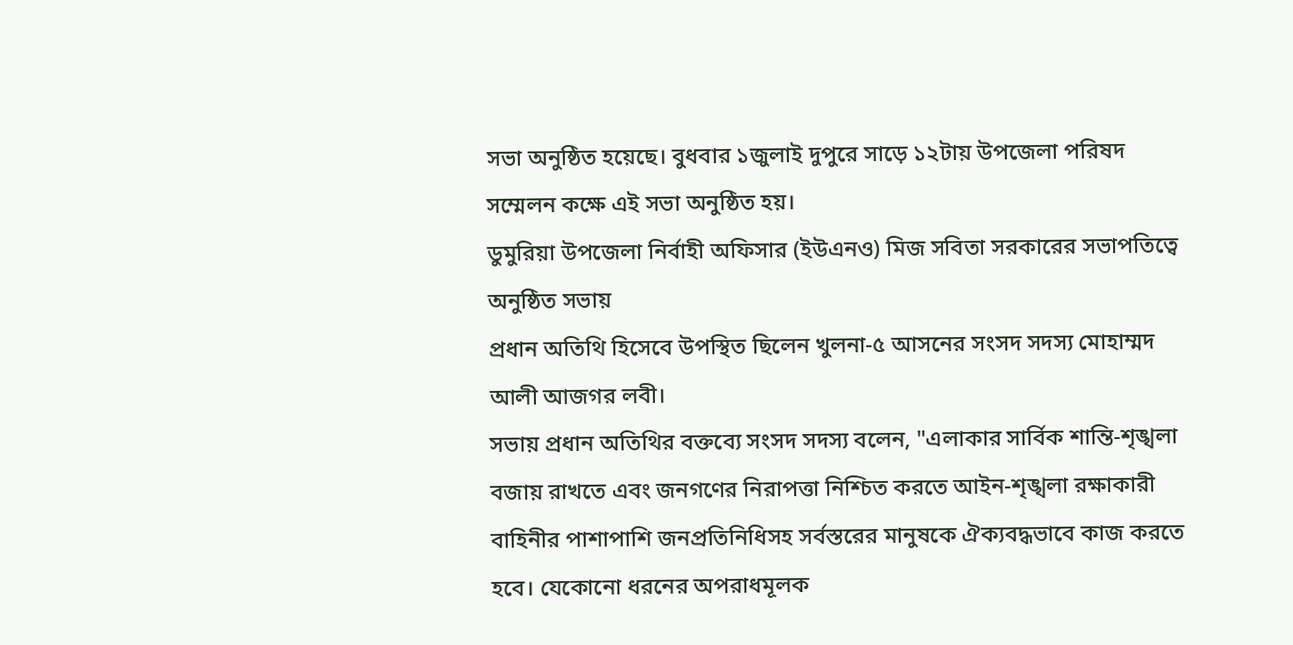সভা অনুষ্ঠিত হয়েছে। বুধবার ১জুলাই দুপুরে সাড়ে ১২টায় উপজেলা পরিষদ সম্মেলন কক্ষে এই সভা অনুষ্ঠিত হয়।
ডুমুরিয়া উপজেলা নির্বাহী অফিসার (ইউএনও) মিজ সবিতা সরকারের সভাপতিত্বে অনুষ্ঠিত সভায়
প্রধান অতিথি হিসেবে উপস্থিত ছিলেন খুলনা-৫ আসনের সংসদ সদস্য মোহাম্মদ আলী আজগর লবী।
সভায় প্রধান অতিথির বক্তব্যে সংসদ সদস্য বলেন, "এলাকার সার্বিক শান্তি-শৃঙ্খলা বজায় রাখতে এবং জনগণের নিরাপত্তা নিশ্চিত করতে আইন-শৃঙ্খলা রক্ষাকারী বাহিনীর পাশাপাশি জনপ্রতিনিধিসহ সর্বস্তরের মানুষকে ঐক্যবদ্ধভাবে কাজ করতে হবে। যেকোনো ধরনের অপরাধমূলক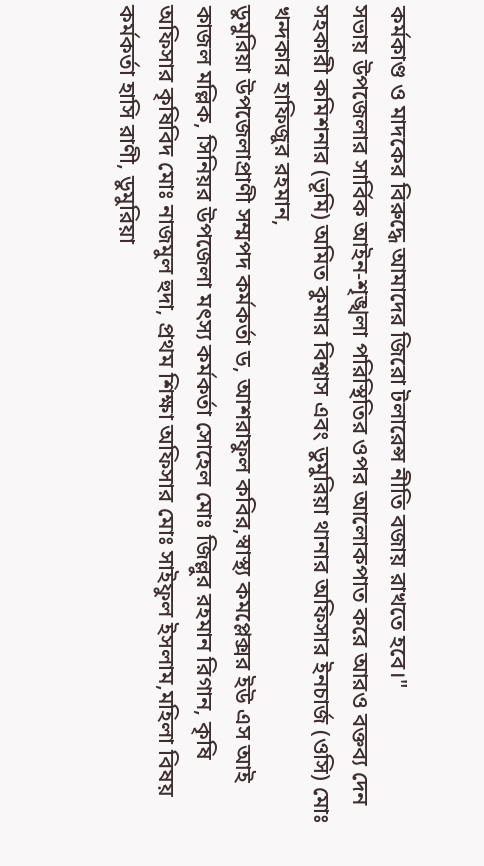কর্মকাণ্ড ও মাদকের বিরুদ্ধে আমাদের জিরো টলারেন্স নীতি বজায় রাখতে হবে।"
সভায় উপজেলার সার্বিক আইন-শৃঙ্খলা পরিস্থিতির ওপর আলোকপাত করে আরও বক্তব্য দেন সহকারী কমিশনার (ভূমি) অমিত কুমার বিশ্বাস এবং ডুমুরিয়া থানার অফিসার ইনচার্জ (ওসি) মোঃ খন্দকার হাফিজুর রহমান,
ডুমুরিয়া উপজেলাপ্রাণী সম্মপদ কর্মকর্তা ড, আশরাফুল কবির,স্বাস্থ্য কমপ্লেক্সর ইউ এস আই কাজল মল্লিক, সিনিয়র উপজেলা মৎস্য কর্মকর্তা সোহেল মোঃ জিল্লুর রহমান রিগান, কৃষি অফিসার কৃষিবিদ মোঃ নাজমুল হুদা, প্রথম শিক্ষা অফিসার মোঃ সাইফুল ইসলাম,মহিলা বিষয় কর্মকর্তা হাসি রাণী, ডুমুরিয়া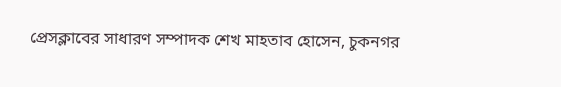প্রেসক্লাবের সাধারণ সম্পাদক শেখ মাহতাব হোসেন, চুকনগর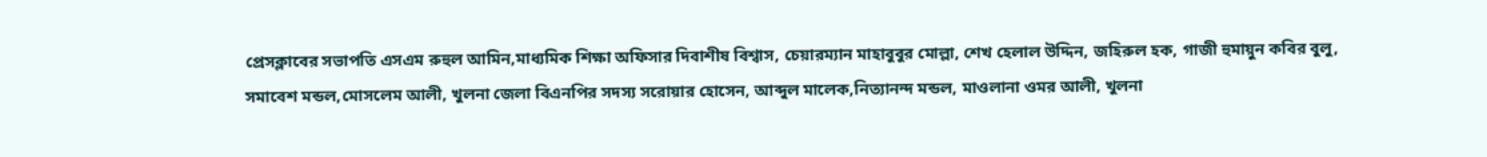প্রেসক্লাবের সভাপতি এসএম রুহুল আমিন,মাধ্যমিক শিক্ষা অফিসার দিবাশীষ বিশ্বাস, চেয়ারম্যান মাহাবুবুর মোল্লা, শেখ হেলাল উদ্দিন, জহিরুল হক, গাজী হুমায়ুন কবির বুলু, সমাবেশ মন্ডল,মোসলেম আলী, খুলনা জেলা বিএনপির সদস্য সরোয়ার হোসেন, আব্দুল মালেক,নিত্যানন্দ মন্ডল, মাওলানা ওমর আলী, খুলনা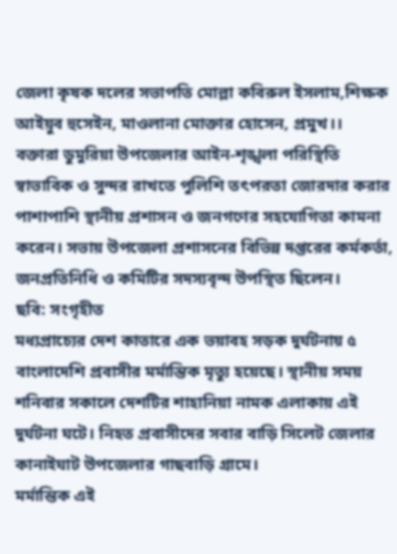জেলা কৃষক দলের সভাপতি মোল্লা কবিরুল ইসলাম,শিক্ষক আইয়ুব হুসেইন, মাওলানা মোক্তার হোসেন, প্রমুখ।।
বক্তারা ডুমুরিয়া উপজেলার আইন-শৃঙ্খলা পরিস্থিতি স্বাভাবিক ও সুন্দর রাখতে পুলিশি তৎপরতা জোরদার করার পাশাপাশি স্থানীয় প্রশাসন ও জনগণের সহযোগিতা কামনা করেন। সভায় উপজেলা প্রশাসনের বিভিন্ন দপ্তরের কর্মকর্তা, জনপ্রতিনিধি ও কমিটির সদস্যবৃন্দ উপস্থিত ছিলেন।
ছবি: সংগৃহীত
মধ্যপ্রাচ্যের দেশ কাতারে এক ভয়াবহ সড়ক দুর্ঘটনায় ৫ বাংলাদেশি প্রবাসীর মর্মান্তিক মৃত্যু হয়েছে। স্থানীয় সময় শনিবার সকালে দেশটির শাহানিয়া নামক এলাকায় এই দুর্ঘটনা ঘটে। নিহত প্রবাসীদের সবার বাড়ি সিলেট জেলার কানাইঘাট উপজেলার গাছবাড়ি গ্রামে।
মর্মান্তিক এই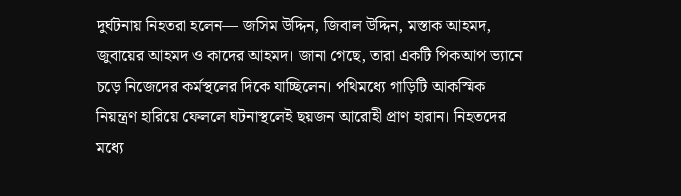দুর্ঘটনায় নিহতরা হলেন— জসিম উদ্দিন, জিবাল উদ্দিন, মস্তাক আহমদ, জুবায়ের আহমদ ও কাদের আহমদ। জানা গেছে, তারা একটি পিকআপ ভ্যানে চড়ে নিজেদের কর্মস্থলের দিকে যাচ্ছিলেন। পথিমধ্যে গাড়িটি আকস্মিক নিয়ন্ত্রণ হারিয়ে ফেললে ঘটনাস্থলেই ছয়জন আরোহী প্রাণ হারান। নিহতদের মধ্যে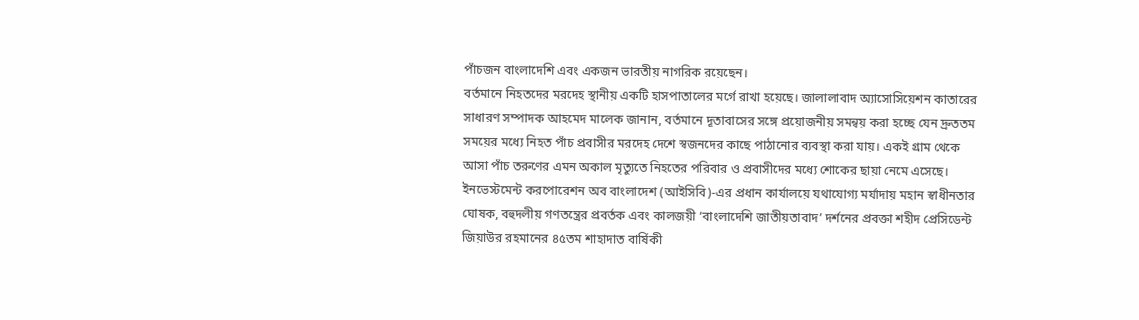পাঁচজন বাংলাদেশি এবং একজন ভারতীয় নাগরিক রয়েছেন।
বর্তমানে নিহতদের মরদেহ স্থানীয় একটি হাসপাতালের মর্গে রাখা হয়েছে। জালালাবাদ অ্যাসোসিয়েশন কাতারের সাধারণ সম্পাদক আহমেদ মালেক জানান, বর্তমানে দূতাবাসের সঙ্গে প্রয়োজনীয় সমন্বয় করা হচ্ছে যেন দ্রুততম সময়ের মধ্যে নিহত পাঁচ প্রবাসীর মরদেহ দেশে স্বজনদের কাছে পাঠানোর ব্যবস্থা করা যায়। একই গ্রাম থেকে আসা পাঁচ তরুণের এমন অকাল মৃত্যুতে নিহতের পরিবার ও প্রবাসীদের মধ্যে শোকের ছায়া নেমে এসেছে।
ইনভেস্টমেন্ট করপোরেশন অব বাংলাদেশ (আইসিবি)-এর প্রধান কার্যালয়ে যথাযোগ্য মর্যাদায় মহান স্বাধীনতার ঘোষক, বহুদলীয় গণতন্ত্রের প্রবর্তক এবং কালজয়ী ‘বাংলাদেশি জাতীয়তাবাদ’ দর্শনের প্রবক্তা শহীদ প্রেসিডেন্ট জিয়াউর রহমানের ৪৫তম শাহাদাত বার্ষিকী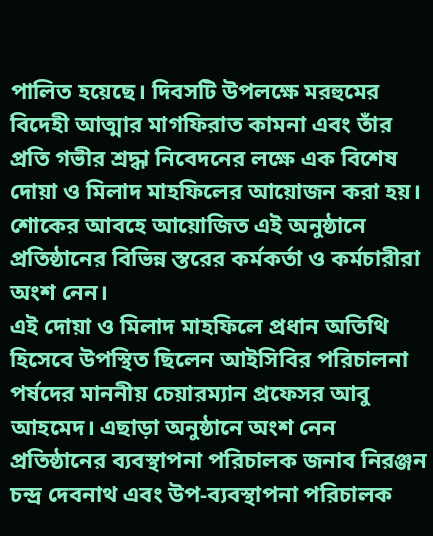পালিত হয়েছে। দিবসটি উপলক্ষে মরহুমের বিদেহী আত্মার মাগফিরাত কামনা এবং তাঁর প্রতি গভীর শ্রদ্ধা নিবেদনের লক্ষে এক বিশেষ দোয়া ও মিলাদ মাহফিলের আয়োজন করা হয়। শোকের আবহে আয়োজিত এই অনুষ্ঠানে প্রতিষ্ঠানের বিভিন্ন স্তরের কর্মকর্তা ও কর্মচারীরা অংশ নেন।
এই দোয়া ও মিলাদ মাহফিলে প্রধান অতিথি হিসেবে উপস্থিত ছিলেন আইসিবির পরিচালনা পর্ষদের মাননীয় চেয়ারম্যান প্রফেসর আবু আহমেদ। এছাড়া অনুষ্ঠানে অংশ নেন প্রতিষ্ঠানের ব্যবস্থাপনা পরিচালক জনাব নিরঞ্জন চন্দ্র দেবনাথ এবং উপ-ব্যবস্থাপনা পরিচালক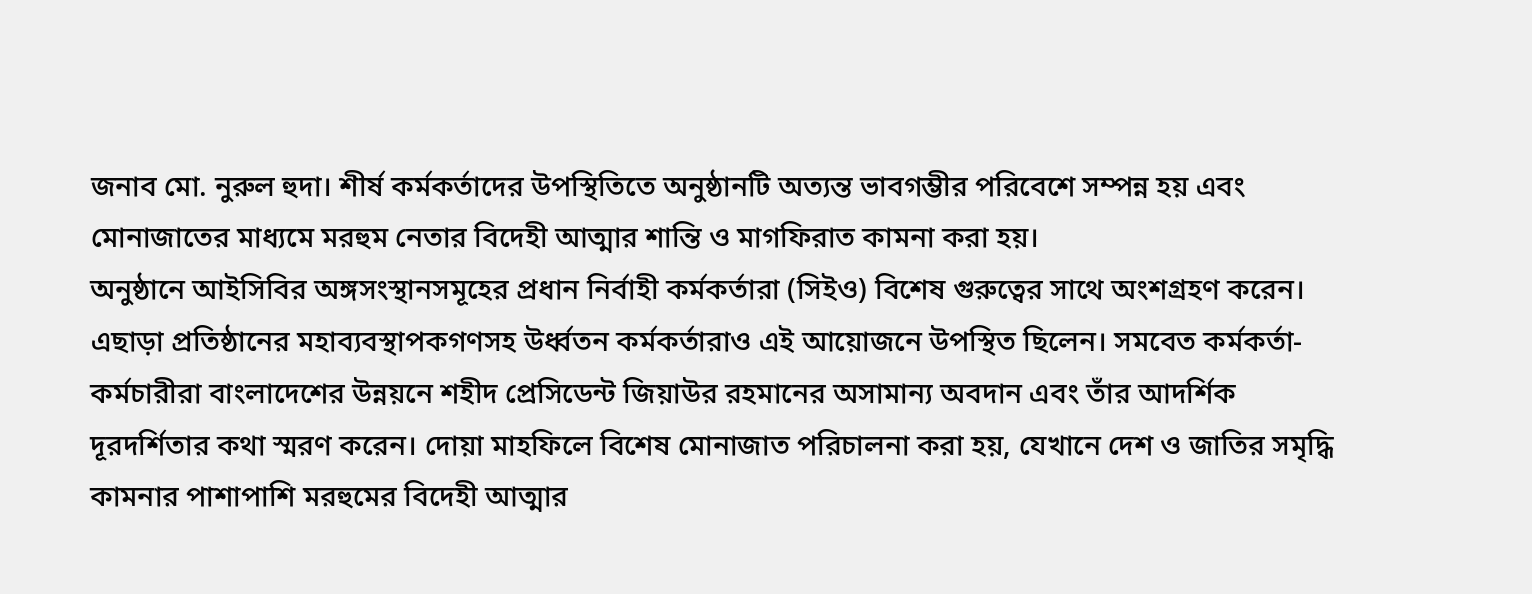জনাব মো. নুরুল হুদা। শীর্ষ কর্মকর্তাদের উপস্থিতিতে অনুষ্ঠানটি অত্যন্ত ভাবগম্ভীর পরিবেশে সম্পন্ন হয় এবং মোনাজাতের মাধ্যমে মরহুম নেতার বিদেহী আত্মার শান্তি ও মাগফিরাত কামনা করা হয়।
অনুষ্ঠানে আইসিবির অঙ্গসংস্থানসমূহের প্রধান নির্বাহী কর্মকর্তারা (সিইও) বিশেষ গুরুত্বের সাথে অংশগ্রহণ করেন। এছাড়া প্রতিষ্ঠানের মহাব্যবস্থাপকগণসহ উর্ধ্বতন কর্মকর্তারাও এই আয়োজনে উপস্থিত ছিলেন। সমবেত কর্মকর্তা-কর্মচারীরা বাংলাদেশের উন্নয়নে শহীদ প্রেসিডেন্ট জিয়াউর রহমানের অসামান্য অবদান এবং তাঁর আদর্শিক দূরদর্শিতার কথা স্মরণ করেন। দোয়া মাহফিলে বিশেষ মোনাজাত পরিচালনা করা হয়, যেখানে দেশ ও জাতির সমৃদ্ধি কামনার পাশাপাশি মরহুমের বিদেহী আত্মার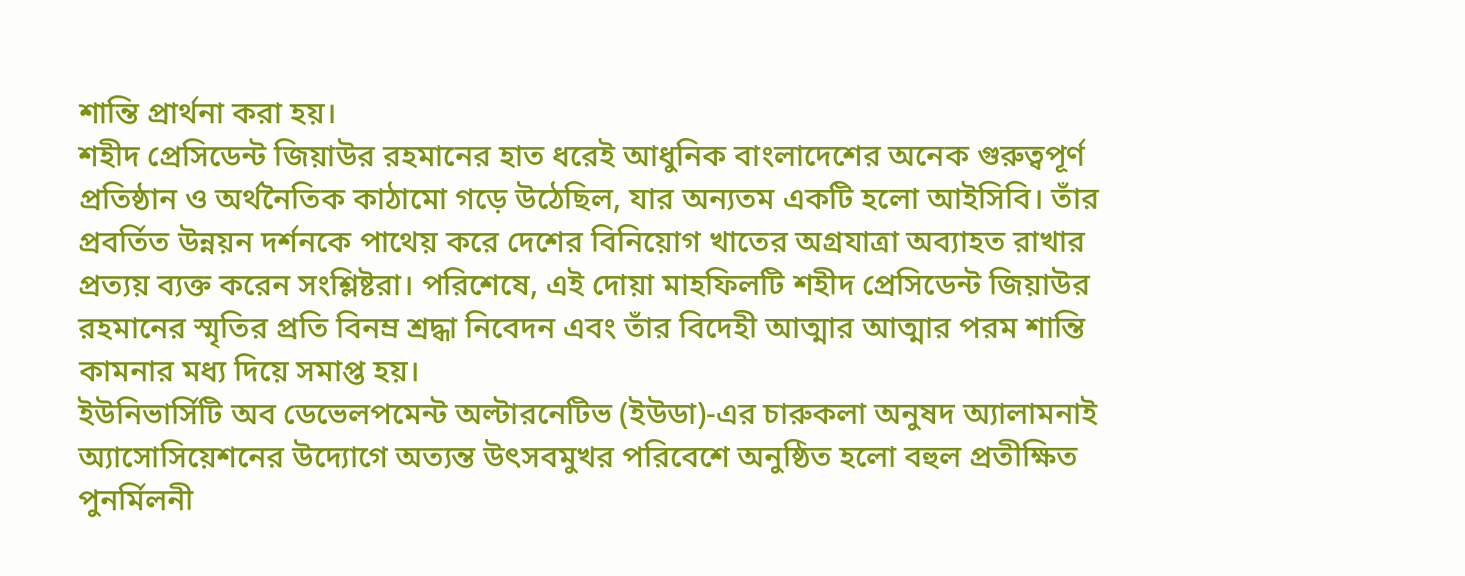শান্তি প্রার্থনা করা হয়।
শহীদ প্রেসিডেন্ট জিয়াউর রহমানের হাত ধরেই আধুনিক বাংলাদেশের অনেক গুরুত্বপূর্ণ প্রতিষ্ঠান ও অর্থনৈতিক কাঠামো গড়ে উঠেছিল, যার অন্যতম একটি হলো আইসিবি। তাঁর প্রবর্তিত উন্নয়ন দর্শনকে পাথেয় করে দেশের বিনিয়োগ খাতের অগ্রযাত্রা অব্যাহত রাখার প্রত্যয় ব্যক্ত করেন সংশ্লিষ্টরা। পরিশেষে, এই দোয়া মাহফিলটি শহীদ প্রেসিডেন্ট জিয়াউর রহমানের স্মৃতির প্রতি বিনম্র শ্রদ্ধা নিবেদন এবং তাঁর বিদেহী আত্মার আত্মার পরম শান্তি কামনার মধ্য দিয়ে সমাপ্ত হয়।
ইউনিভার্সিটি অব ডেভেলপমেন্ট অল্টারনেটিভ (ইউডা)-এর চারুকলা অনুষদ অ্যালামনাই অ্যাসোসিয়েশনের উদ্যোগে অত্যন্ত উৎসবমুখর পরিবেশে অনুষ্ঠিত হলো বহুল প্রতীক্ষিত পুনর্মিলনী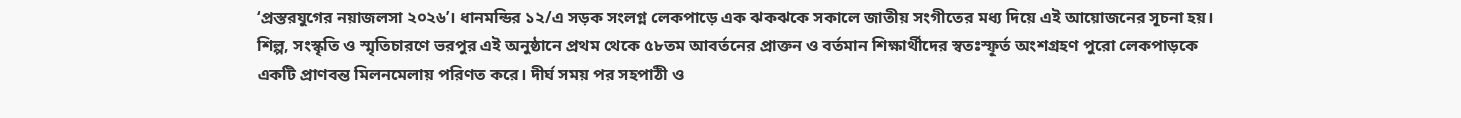‘প্রস্তরযুগের নয়াজলসা ২০২৬’। ধানমন্ডির ১২/এ সড়ক সংলগ্ন লেকপাড়ে এক ঝকঝকে সকালে জাতীয় সংগীতের মধ্য দিয়ে এই আয়োজনের সূচনা হয়। শিল্প, সংস্কৃতি ও স্মৃতিচারণে ভরপুর এই অনুষ্ঠানে প্রথম থেকে ৫৮তম আবর্তনের প্রাক্তন ও বর্তমান শিক্ষার্থীদের স্বতঃস্ফূর্ত অংশগ্রহণ পুরো লেকপাড়কে একটি প্রাণবন্ত মিলনমেলায় পরিণত করে। দীর্ঘ সময় পর সহপাঠী ও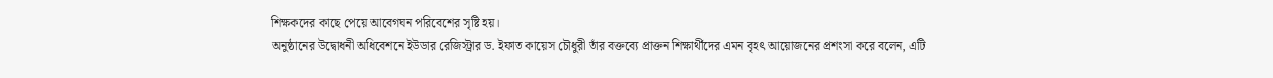শিক্ষকদের কাছে পেয়ে আবেগঘন পরিবেশের সৃষ্টি হয়।
অনুষ্ঠানের উদ্বোধনী অধিবেশনে ইউডার রেজিস্ট্রার ড. ইফাত কায়েস চৌধুরী তাঁর বক্তব্যে প্রাক্তন শিক্ষার্থীদের এমন বৃহৎ আয়োজনের প্রশংসা করে বলেন, এটি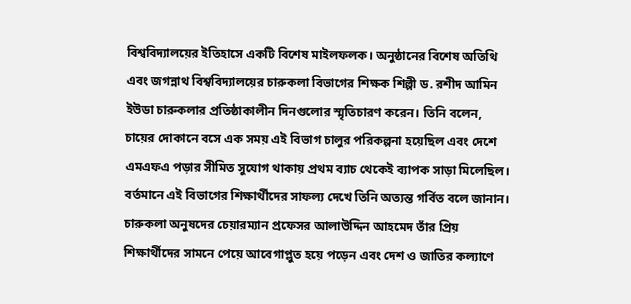বিশ্ববিদ্যালয়ের ইতিহাসে একটি বিশেষ মাইলফলক। অনুষ্ঠানের বিশেষ অতিথি এবং জগন্নাথ বিশ্ববিদ্যালয়ের চারুকলা বিভাগের শিক্ষক শিল্পী ড. রশীদ আমিন ইউডা চারুকলার প্রতিষ্ঠাকালীন দিনগুলোর স্মৃতিচারণ করেন। তিনি বলেন, চায়ের দোকানে বসে এক সময় এই বিভাগ চালুর পরিকল্পনা হয়েছিল এবং দেশে এমএফএ পড়ার সীমিত সুযোগ থাকায় প্রথম ব্যাচ থেকেই ব্যাপক সাড়া মিলেছিল। বর্তমানে এই বিভাগের শিক্ষার্থীদের সাফল্য দেখে তিনি অত্যন্ত গর্বিত বলে জানান।
চারুকলা অনুষদের চেয়ারম্যান প্রফেসর আলাউদ্দিন আহমেদ তাঁর প্রিয় শিক্ষার্থীদের সামনে পেয়ে আবেগাপ্লুত হয়ে পড়েন এবং দেশ ও জাতির কল্যাণে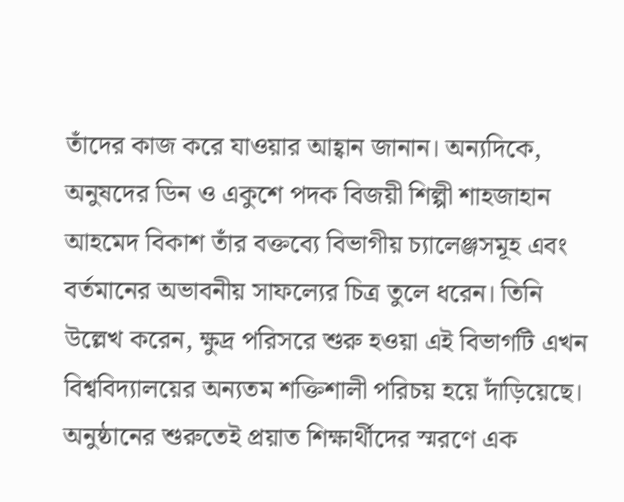তাঁদের কাজ করে যাওয়ার আহ্বান জানান। অন্যদিকে, অনুষদের ডিন ও একুশে পদক বিজয়ী শিল্পী শাহজাহান আহমেদ বিকাশ তাঁর বক্তব্যে বিভাগীয় চ্যালেঞ্জসমূহ এবং বর্তমানের অভাবনীয় সাফল্যের চিত্র তুলে ধরেন। তিনি উল্লেখ করেন, ক্ষুদ্র পরিসরে শুরু হওয়া এই বিভাগটি এখন বিশ্ববিদ্যালয়ের অন্যতম শক্তিশালী পরিচয় হয়ে দাঁড়িয়েছে। অনুষ্ঠানের শুরুতেই প্রয়াত শিক্ষার্থীদের স্মরণে এক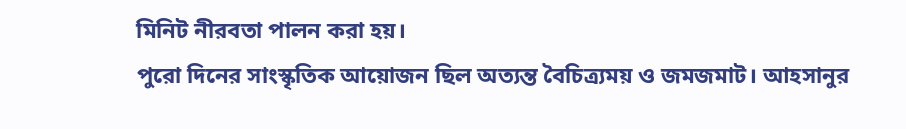মিনিট নীরবতা পালন করা হয়।
পুরো দিনের সাংস্কৃতিক আয়োজন ছিল অত্যন্ত বৈচিত্র্যময় ও জমজমাট। আহসানুর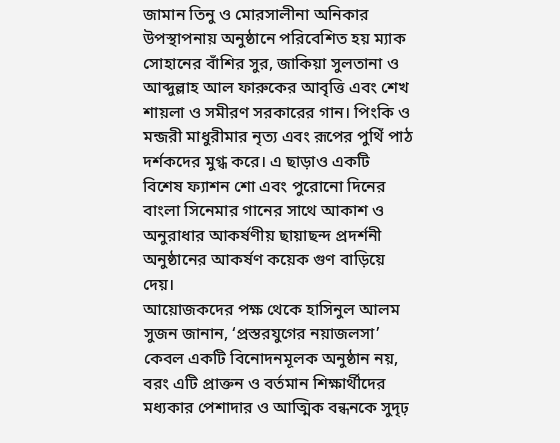জামান তিনু ও মোরসালীনা অনিকার উপস্থাপনায় অনুষ্ঠানে পরিবেশিত হয় ম্যাক সোহানের বাঁশির সুর, জাকিয়া সুলতানা ও আব্দুল্লাহ আল ফারুকের আবৃত্তি এবং শেখ শায়লা ও সমীরণ সরকারের গান। পিংকি ও মন্জরী মাধুরীমার নৃত্য এবং রূপের পুথিঁ পাঠ দর্শকদের মুগ্ধ করে। এ ছাড়াও একটি বিশেষ ফ্যাশন শো এবং পুরোনো দিনের বাংলা সিনেমার গানের সাথে আকাশ ও অনুরাধার আকর্ষণীয় ছায়াছন্দ প্রদর্শনী অনুষ্ঠানের আকর্ষণ কয়েক গুণ বাড়িয়ে দেয়।
আয়োজকদের পক্ষ থেকে হাসিনুল আলম সুজন জানান, ‘প্রস্তরযুগের নয়াজলসা’ কেবল একটি বিনোদনমূলক অনুষ্ঠান নয়, বরং এটি প্রাক্তন ও বর্তমান শিক্ষার্থীদের মধ্যকার পেশাদার ও আত্মিক বন্ধনকে সুদৃঢ়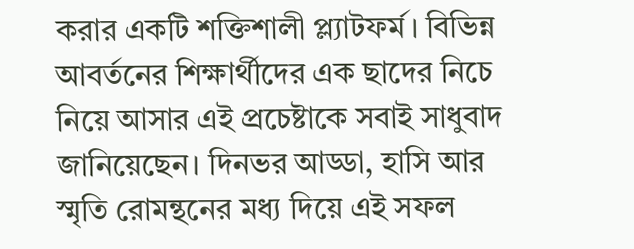করার একটি শক্তিশালী প্ল্যাটফর্ম। বিভিন্ন আবর্তনের শিক্ষার্থীদের এক ছাদের নিচে নিয়ে আসার এই প্রচেষ্টাকে সবাই সাধুবাদ জানিয়েছেন। দিনভর আড্ডা, হাসি আর স্মৃতি রোমন্থনের মধ্য দিয়ে এই সফল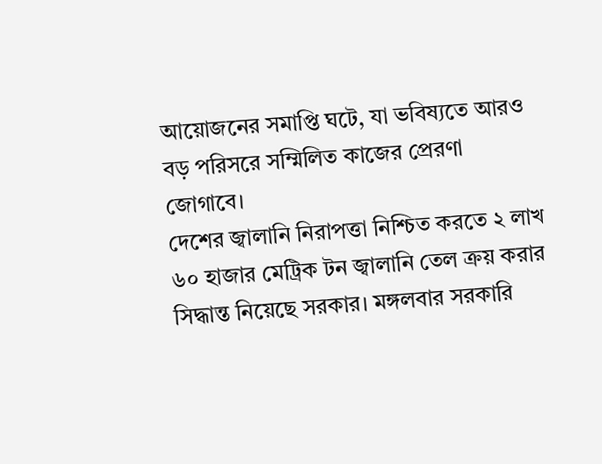আয়োজনের সমাপ্তি ঘটে, যা ভবিষ্যতে আরও বড় পরিসরে সম্মিলিত কাজের প্রেরণা জোগাবে।
দেশের জ্বালানি নিরাপত্তা নিশ্চিত করতে ২ লাখ ৬০ হাজার মেট্রিক টন জ্বালানি তেল ক্রয় করার সিদ্ধান্ত নিয়েছে সরকার। মঙ্গলবার সরকারি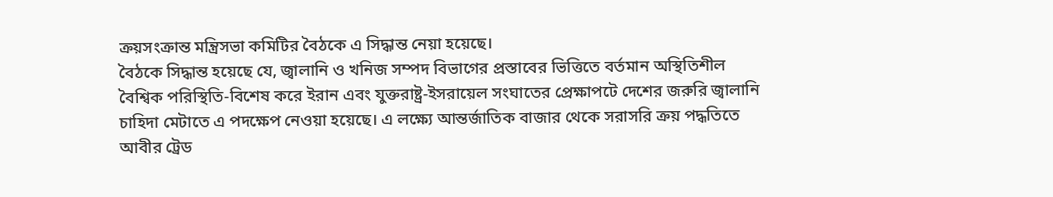ক্রয়সংক্রান্ত মন্ত্রিসভা কমিটির বৈঠকে এ সিদ্ধান্ত নেয়া হয়েছে।
বৈঠকে সিদ্ধান্ত হয়েছে যে, জ্বালানি ও খনিজ সম্পদ বিভাগের প্রস্তাবের ভিত্তিতে বর্তমান অস্থিতিশীল বৈশ্বিক পরিস্থিতি-বিশেষ করে ইরান এবং যুক্তরাষ্ট্র-ইসরায়েল সংঘাতের প্রেক্ষাপটে দেশের জরুরি জ্বালানি চাহিদা মেটাতে এ পদক্ষেপ নেওয়া হয়েছে। এ লক্ষ্যে আন্তর্জাতিক বাজার থেকে সরাসরি ক্রয় পদ্ধতিতে আবীর ট্রেড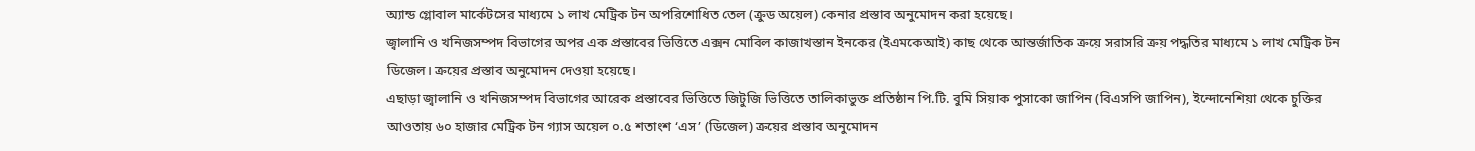অ্যান্ড গ্লোবাল মার্কেটসের মাধ্যমে ১ লাখ মেট্রিক টন অপরিশোধিত তেল (ক্রুড অয়েল) কেনার প্রস্তাব অনুমোদন করা হয়েছে।
জ্বালানি ও খনিজসম্পদ বিভাগের অপর এক প্রস্তাবের ভিত্তিতে এক্সন মোবিল কাজাখস্তান ইনকের (ইএমকেআই) কাছ থেকে আন্তর্জাতিক ক্রয়ে সরাসরি ক্রয় পদ্ধতির মাধ্যমে ১ লাখ মেট্রিক টন ডিজেল। ক্রয়ের প্রস্তাব অনুমোদন দেওয়া হয়েছে।
এছাড়া জ্বালানি ও খনিজসম্পদ বিভাগের আরেক প্রস্তাবের ভিত্তিতে জিটুজি ভিত্তিতে তালিকাভুক্ত প্রতিষ্ঠান পি.টি. বুমি সিয়াক পুসাকো জাপিন (বিএসপি জাপিন), ইন্দোনেশিয়া থেকে চুক্তির আওতায় ৬০ হাজার মেট্রিক টন গ্যাস অয়েল ০.৫ শতাংশ ‘এস’ (ডিজেল) ক্রয়ের প্রস্তাব অনুমোদন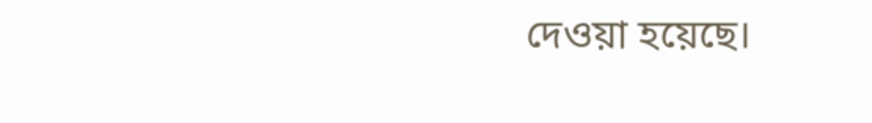দেওয়া হয়েছে।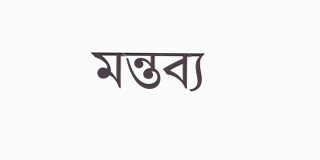মন্তব্য